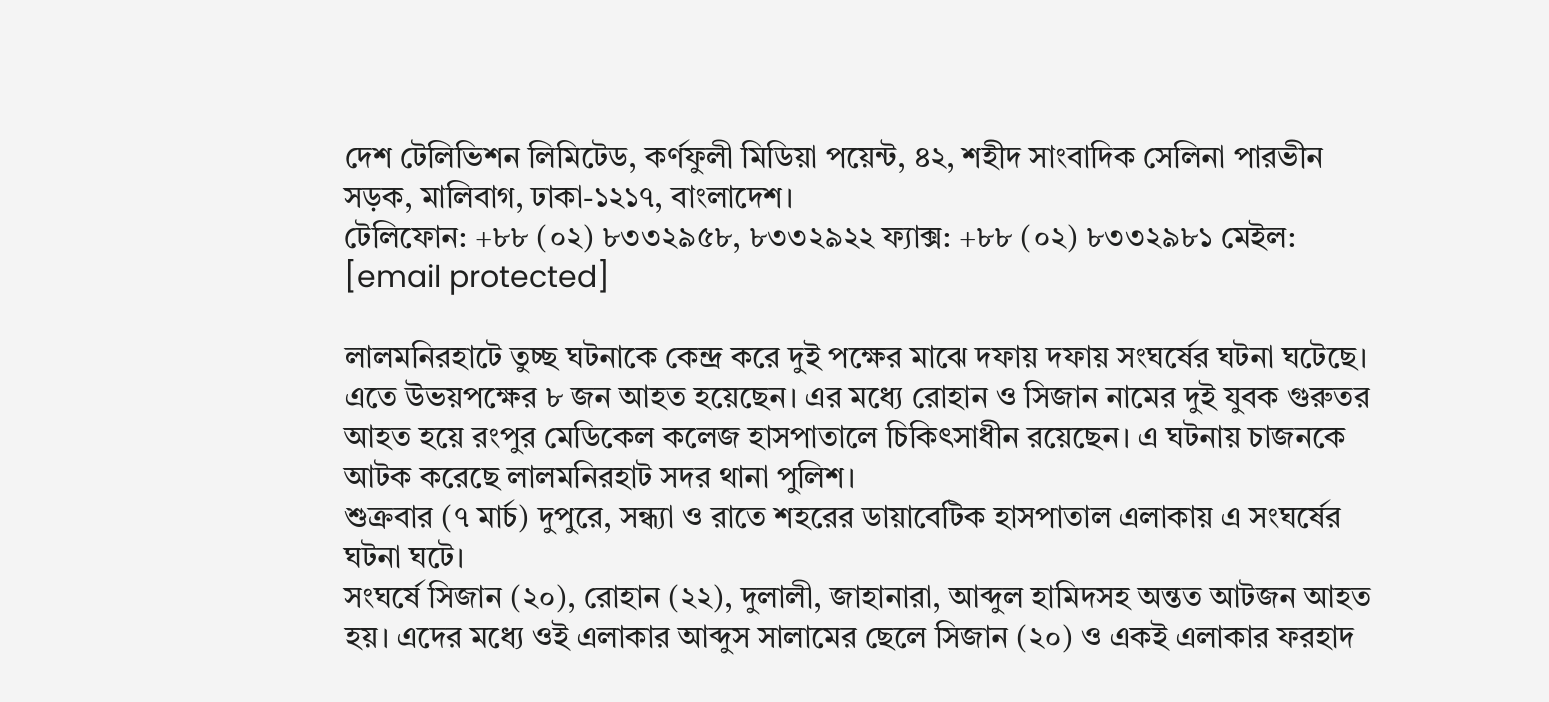দেশ টেলিভিশন লিমিটেড, কর্ণফুলী মিডিয়া পয়েন্ট, ৪২, শহীদ সাংবাদিক সেলিনা পারভীন সড়ক, মালিবাগ, ঢাকা-১২১৭, বাংলাদেশ।
টেলিফোন: +৮৮ (০২) ৮৩৩২৯৫৮, ৮৩৩২৯২২ ফ্যাক্স: +৮৮ (০২) ৮৩৩২৯৮১ মেইল: [email protected]

লালমনিরহাটে তুচ্ছ ঘটনাকে কেন্দ্র করে দুই পক্ষের মাঝে দফায় দফায় সংঘর্ষের ঘটনা ঘটেছে। এতে উভয়পক্ষের ৮ জন আহত হয়েছেন। এর মধ্যে রোহান ও সিজান নামের দুই যুবক গুরুতর আহত হয়ে রংপুর মেডিকেল কলেজ হাসপাতালে চিকিৎসাধীন রয়েছেন। এ ঘটনায় চাজনকে আটক করেছে লালমনিরহাট সদর থানা পুলিশ।
শুক্রবার (৭ মার্চ) দুপুরে, সন্ধ্যা ও রাতে শহরের ডায়াবেটিক হাসপাতাল এলাকায় এ সংঘর্ষের ঘটনা ঘটে।
সংঘর্ষে সিজান (২০), রোহান (২২), দুলালী, জাহানারা, আব্দুল হামিদসহ অন্তত আটজন আহত হয়। এদের মধ্যে ওই এলাকার আব্দুস সালামের ছেলে সিজান (২০) ও একই এলাকার ফরহাদ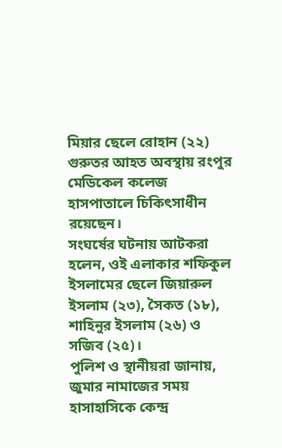মিয়ার ছেলে রোহান (২২) গুরুতর আহত অবস্থায় রংপুর মেডিকেল কলেজ হাসপাতালে চিকিৎসাধীন রয়েছেন।
সংঘর্ষের ঘটনায় আটকরা হলেন, ওই এলাকার শফিকুল ইসলামের ছেলে জিয়ারুল ইসলাম (২৩), সৈকত (১৮), শাহিনুর ইসলাম (২৬) ও সজিব (২৫)।
পুলিশ ও স্থানীয়রা জানায়, জুমার নামাজের সময় হাসাহাসিকে কেন্দ্র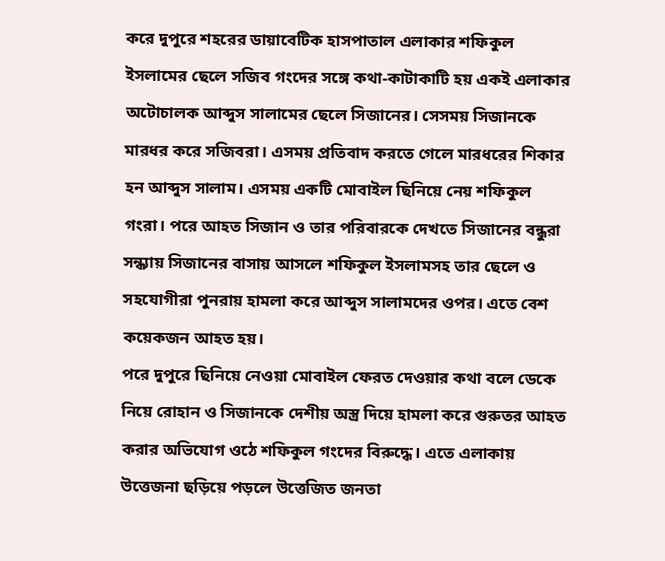করে দুপুরে শহরের ডায়াবেটিক হাসপাতাল এলাকার শফিকুল ইসলামের ছেলে সজিব গংদের সঙ্গে কথা-কাটাকাটি হয় একই এলাকার অটোচালক আব্দুস সালামের ছেলে সিজানের। সেসময় সিজানকে মারধর করে সজিবরা। এসময় প্রতিবাদ করতে গেলে মারধরের শিকার হন আব্দুস সালাম। এসময় একটি মোবাইল ছিনিয়ে নেয় শফিকুল গংরা। পরে আহত সিজান ও তার পরিবারকে দেখতে সিজানের বন্ধুরা সন্ধ্যায় সিজানের বাসায় আসলে শফিকুল ইসলামসহ তার ছেলে ও সহযোগীরা পুনরায় হামলা করে আব্দুস সালামদের ওপর। এতে বেশ কয়েকজন আহত হয়।
পরে দুপুরে ছিনিয়ে নেওয়া মোবাইল ফেরত দেওয়ার কথা বলে ডেকে নিয়ে রোহান ও সিজানকে দেশীয় অস্ত্র দিয়ে হামলা করে গুরুতর আহত করার অভিযোগ ওঠে শফিকুল গংদের বিরুদ্ধে। এতে এলাকায় উত্তেজনা ছড়িয়ে পড়লে উত্তেজিত জনতা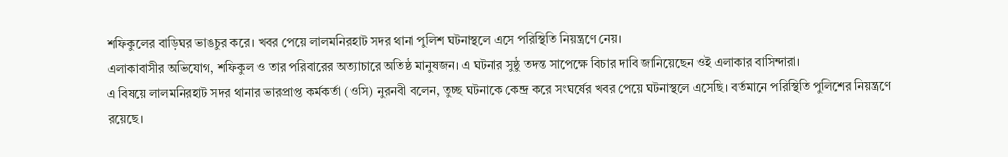শফিকুলের বাড়িঘর ভাঙচুর করে। খবর পেয়ে লালমনিরহাট সদর থানা পুলিশ ঘটনাস্থলে এসে পরিস্থিতি নিয়ন্ত্রণে নেয়।
এলাকাবাসীর অভিযোগ, শফিকুল ও তার পরিবারের অত্যাচারে অতিষ্ঠ মানুষজন। এ ঘটনার সুষ্ঠু তদন্ত সাপেক্ষে বিচার দাবি জানিয়েছেন ওই এলাকার বাসিন্দারা।
এ বিষয়ে লালমনিরহাট সদর থানার ভারপ্রাপ্ত কর্মকর্তা (ওসি) নুরনবী বলেন, তুচ্ছ ঘটনাকে কেন্দ্র করে সংঘর্ষের খবর পেয়ে ঘটনাস্থলে এসেছি। বর্তমানে পরিস্থিতি পুলিশের নিয়ন্ত্রণে রয়েছে।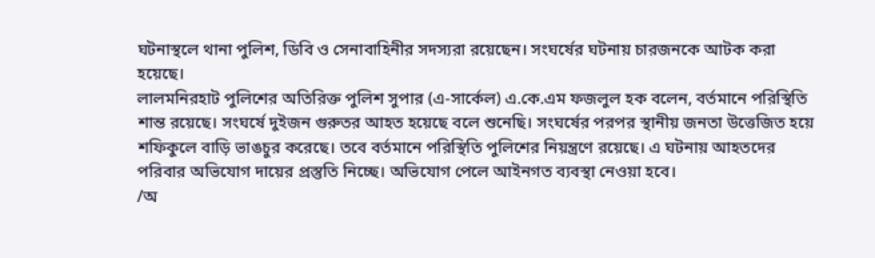ঘটনাস্থলে থানা পুলিশ, ডিবি ও সেনাবাহিনীর সদস্যরা রয়েছেন। সংঘর্ষের ঘটনায় চারজনকে আটক করা হয়েছে।
লালমনিরহাট পুলিশের অতিরিক্ত পুলিশ সুপার (এ-সার্কেল) এ.কে.এম ফজলুল হক বলেন, বর্তমানে পরিস্থিতি শান্ত রয়েছে। সংঘর্ষে দুইজন গুরুতর আহত হয়েছে বলে শুনেছি। সংঘর্ষের পরপর স্থানীয় জনতা উত্তেজিত হয়ে শফিকুলে বাড়ি ভাঙচুর করেছে। তবে বর্তমানে পরিস্থিতি পুলিশের নিয়ন্ত্রণে রয়েছে। এ ঘটনায় আহতদের পরিবার অভিযোগ দায়ের প্রস্তুতি নিচ্ছে। অভিযোগ পেলে আইনগত ব্যবস্থা নেওয়া হবে।
/অ